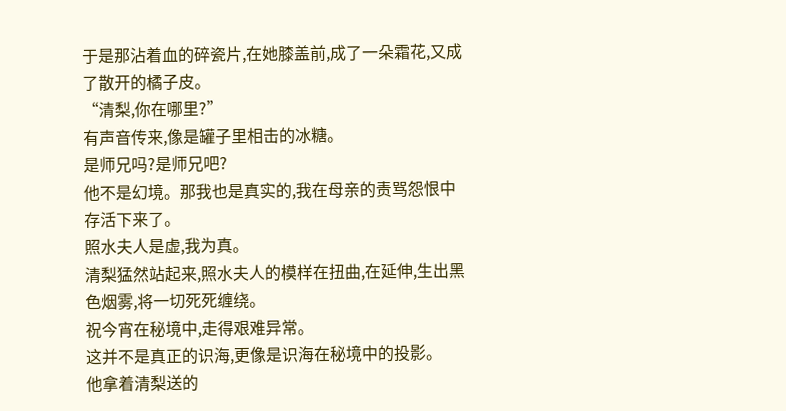于是那沾着血的碎瓷片,在她膝盖前,成了一朵霜花,又成了散开的橘子皮。
“清梨,你在哪里?”
有声音传来,像是罐子里相击的冰糖。
是师兄吗?是师兄吧?
他不是幻境。那我也是真实的,我在母亲的责骂怨恨中存活下来了。
照水夫人是虚,我为真。
清梨猛然站起来,照水夫人的模样在扭曲,在延伸,生出黑色烟雾,将一切死死缠绕。
祝今宵在秘境中,走得艰难异常。
这并不是真正的识海,更像是识海在秘境中的投影。
他拿着清梨送的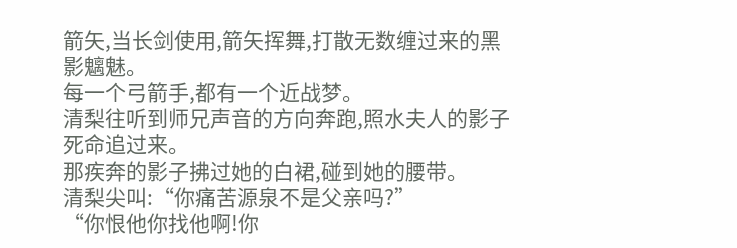箭矢,当长剑使用,箭矢挥舞,打散无数缠过来的黑影魑魅。
每一个弓箭手,都有一个近战梦。
清梨往听到师兄声音的方向奔跑,照水夫人的影子死命追过来。
那疾奔的影子拂过她的白裙,碰到她的腰带。
清梨尖叫:“你痛苦源泉不是父亲吗?”
“你恨他你找他啊!你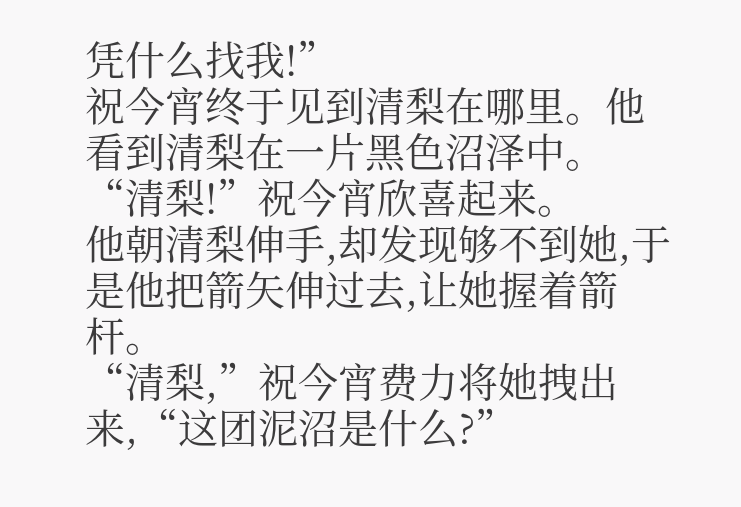凭什么找我!”
祝今宵终于见到清梨在哪里。他看到清梨在一片黑色沼泽中。
“清梨!”祝今宵欣喜起来。
他朝清梨伸手,却发现够不到她,于是他把箭矢伸过去,让她握着箭杆。
“清梨,”祝今宵费力将她拽出来,“这团泥沼是什么?”